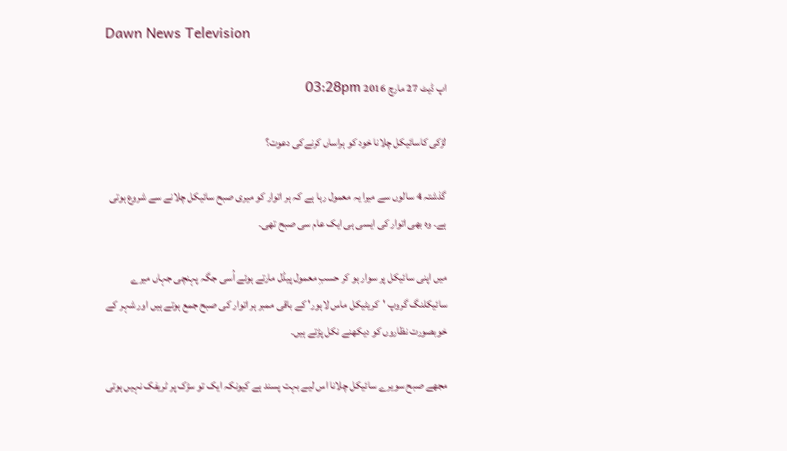Dawn News Television

اپ ڈیٹ 27 مارچ 2016 03:28pm

لڑکی کاسائیکل چلانا خود کو ہراساں کرنےکی دعوت؟

گذشتہ 4 سالوں سے میرا یہ معمول رہا ہے کہ ہر اتوار کو میری صبح سائیکل چلانے سے شروع ہوتی ہے۔ وہ بھی اتوار کی ایسی ہی ایک عام سی صبح تھی۔

میں اپنی سائیکل پر سوار ہو کر حسبِ معمول پیڈل مارتے ہوئے اُسی جگہ پہنچی جہاں میرے سائیکلنگ گروپ 'کریٹیکل ماس لاہور' کے باقی ممبر ہر اتوار کی صبح جمع ہوتے ہیں اور شہر کے خوبصورت نظاروں کو دیکھنے نکل پڑتے ہیں۔

مجھے صبح سویرے سائیکل چلانا اس لیے بہت پسند ہے کیونکہ ایک تو سڑک پر ٹریفک نہیں ہوتی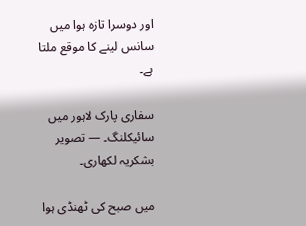اور دوسرا تازہ ہوا میں سانس لینے کا موقع ملتا ہے۔

سفاری پارک لاہور میں سائیکلنگ۔ — تصویر بشکریہ لکھاری۔

میں صبح کی ٹھنڈی ہوا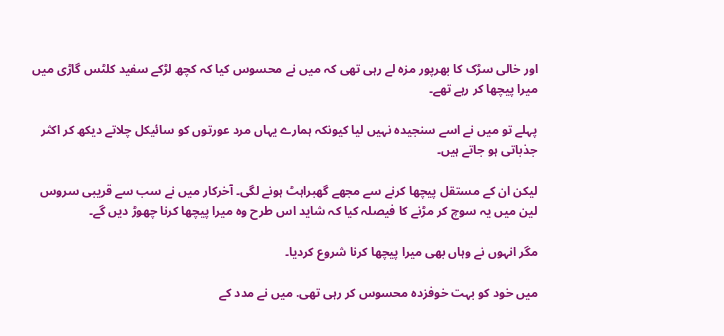اور خالی سڑک کا بھرپور مزہ لے رہی تھی کہ میں نے محسوس کیا کہ کچھ لڑکے سفید کلٹس گاڑی میں میرا پیچھا کر رہے تھے۔

پہلے تو میں نے اسے سنجیدہ نہیں لیا کیونکہ ہمارے یہاں مرد عورتوں کو سائیکل چلاتے دیکھ کر اکثر جذباتی ہو جاتے ہیں۔

لیکن ان کے مستقل پیچھا کرنے سے مجھے گھبراہٹ ہونے لگی۔ آخرکار میں نے سب سے قریبی سروس لین میں یہ سوچ کر مڑنے کا فیصلہ کیا کہ شاید اس طرح وہ میرا پیچھا کرنا چھوڑ دیں گے۔

مگر انہوں نے وہاں بھی میرا پیچھا کرنا شروع کردیا۔

میں خود کو بہت خوفزدہ محسوس کر رہی تھی. میں نے مدد کے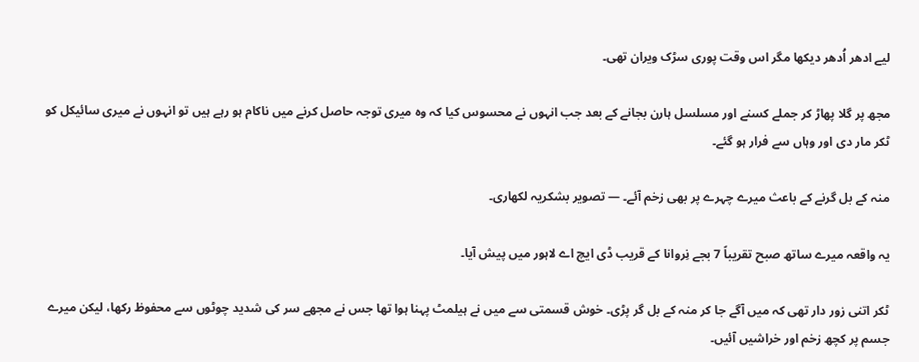لیے ادھر اُدھر دیکھا مگر اس وقت پوری سڑک ویران تھی۔

مجھ پر گلا پھاڑ کر جملے کسنے اور مسلسل ہارن بجانے کے بعد جب انہوں نے محسوس کیا کہ وہ میری توجہ حاصل کرنے میں ناکام ہو رہے ہیں تو انہوں نے میری سائیکل کو ٹکر مار دی اور وہاں سے فرار ہو گئے۔

منہ کے بل گرنے کے باعث میرے چہرے پر بھی زخم آئے۔ — تصویر بشکریہ لکھاری۔

یہ واقعہ میرے ساتھ صبح تقریباً 7 بجے نِروانا کے قریب ڈی ایچ اے لاہور میں پیش آیا۔

ٹکر اتنی زور دار تھی کہ میں آگے جا کر منہ کے بل گر پڑی۔ خوش قسمتی سے میں نے ہیلمٹ پہنا ہوا تھا جس نے مجھے سر کی شدید چوٹوں سے محفوظ رکھا، لیکن میرے جسم پر کچھ زخم اور خراشیں آئیں۔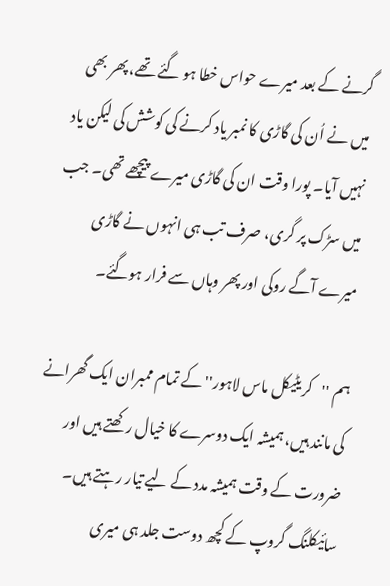گرنے کے بعد میرے حواس خطا ہو گئے تھے، پھر بھی میں نے اُن کی گاڑی کا نمبر یاد کرنے کی کوشش کی لیکن یاد نہیں آیا۔ پورا وقت ان کی گاڑی میرے پیچھے تھی۔ جب میں سڑک پر گری، صرف تب ہی انہوں نے گاڑی میرے آگے روکی اور پھر وہاں سے فرار ہوگئے۔

ہم ''کریٹیکل ماس لاہور'' کے تمام ممبران ایک گھرانے کی مانند ہیں، ہمیشہ ایک دوسرے کا خیال رکھتے ہیں اور ضرورت کے وقت ہمیشہ مدد کے لیے تیار رہتے ہیں۔ سائیکلنگ گروپ کے کچھ دوست جلد ہی میری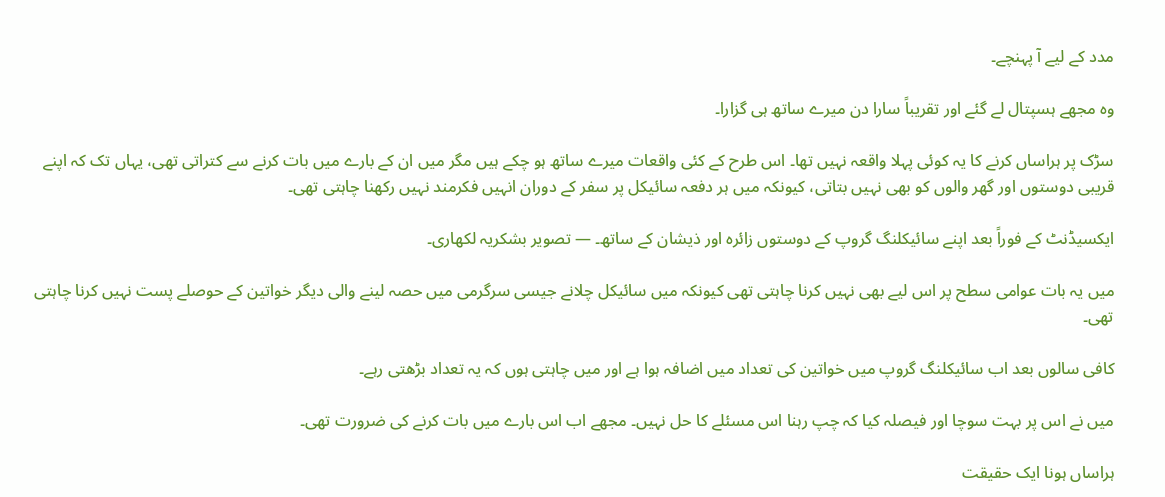مدد کے لیے آ پہنچے۔

وہ مجھے ہسپتال لے گئے اور تقریباً سارا دن میرے ساتھ ہی گزارا۔

سڑک پر ہراساں کرنے کا یہ کوئی پہلا واقعہ نہیں تھا۔ اس طرح کے کئی واقعات میرے ساتھ ہو چکے ہیں مگر میں ان کے بارے میں بات کرنے سے کتراتی تھی، یہاں تک کہ اپنے قریبی دوستوں اور گھر والوں کو بھی نہیں بتاتی، کیونکہ میں ہر دفعہ سائیکل پر سفر کے دوران انہیں فکرمند نہیں رکھنا چاہتی تھی۔

ایکسیڈنٹ کے فوراً بعد اپنے سائیکلنگ گروپ کے دوستوں زائرہ اور ذیشان کے ساتھ۔ — تصویر بشکریہ لکھاری۔

میں یہ بات عوامی سطح پر اس لیے بھی نہیں کرنا چاہتی تھی کیونکہ میں سائیکل چلانے جیسی سرگرمی میں حصہ لینے والی دیگر خواتین کے حوصلے پست نہیں کرنا چاہتی تھی۔

کافی سالوں بعد اب سائیکلنگ گروپ میں خواتین کی تعداد میں اضافہ ہوا ہے اور میں چاہتی ہوں کہ یہ تعداد بڑھتی رہے۔

میں نے اس پر بہت سوچا اور فیصلہ کیا کہ چپ رہنا اس مسئلے کا حل نہیں۔ مجھے اب اس بارے میں بات کرنے کی ضرورت تھی۔

ہراساں ہونا ایک حقیقت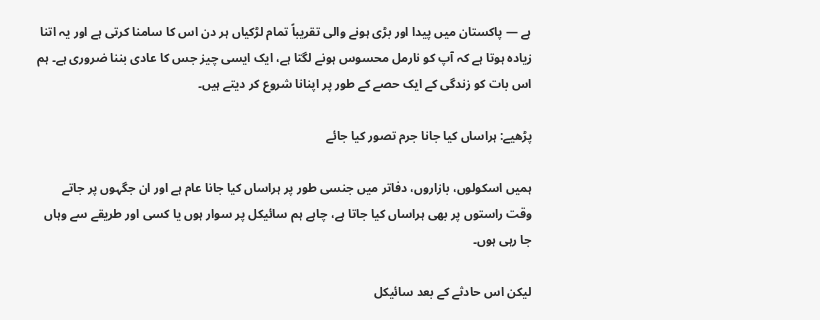ہے — پاکستان میں پیدا اور بڑی ہونے والی تقریباً تمام لڑکیاں ہر دن اس کا سامنا کرتی ہے اور یہ اتنا زیادہ ہوتا ہے کہ آپ کو نارمل محسوس ہونے لگتا ہے، ایک ایسی چیز جس کا عادی بننا ضروری ہے۔ ہم اس بات کو زندگی کے ایک حصے کے طور پر اپنانا شروع کر دیتے ہیں۔

پڑھیے: ہراساں کیا جانا جرم تصور کیا جائے

ہمیں اسکولوں، بازاروں، دفاتر میں جنسی طور پر ہراساں کیا جانا عام ہے اور ان جگہوں پر جاتے وقت راستوں پر بھی ہراساں کیا جاتا ہے، چاہے ہم سائیکل پر سوار ہوں یا کسی اور طریقے سے وہاں جا رہی ہوں۔

لیکن اس حادثے کے بعد سائیکل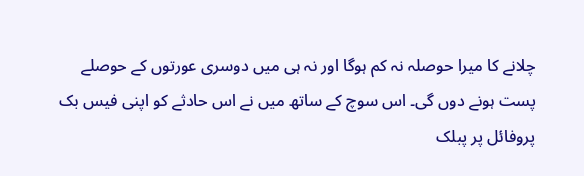چلانے کا میرا حوصلہ نہ کم ہوگا اور نہ ہی میں دوسری عورتوں کے حوصلے پست ہونے دوں گی۔ اس سوچ کے ساتھ میں نے اس حادثے کو اپنی فیس بک پروفائل پر پبلک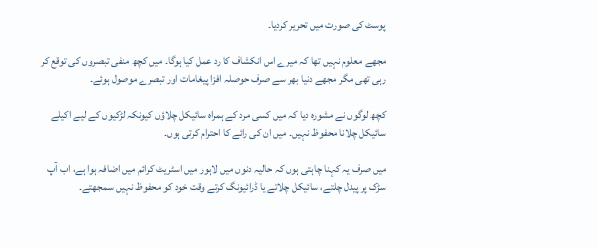پوسٹ کی صورت میں تحریر کردیا۔

مجھے معلوم نہیں تھا کہ میرے اس انکشاف کا رد عمل کیا ہوگا۔ میں کچھ منفی تبصروں کی توقع کر رہی تھی مگر مجھے دنیا بھر سے صرف حوصلہ افزا پیغامات اور تبصرے موصول ہوئے۔

کچھ لوگوں نے مشورہ دیا کہ میں کسی مرد کے ہمراہ سائیکل چلاؤں کیونکہ لڑکیوں کے لیے اکیلے سائیکل چلانا محفوظ نہیں۔ میں ان کی رائے کا احترام کرتی ہوں۔

میں صرف یہ کہنا چاہتی ہوں کہ حالیہ دنوں میں لاہور میں اسٹریٹ کرائم میں اضافہ ہوا ہے، اب آپ سڑک پر پیدل چلتے، سائیکل چلاتے یا ڈرائیونگ کرتے وقت خود کو محفوظ نہیں سمجھتے۔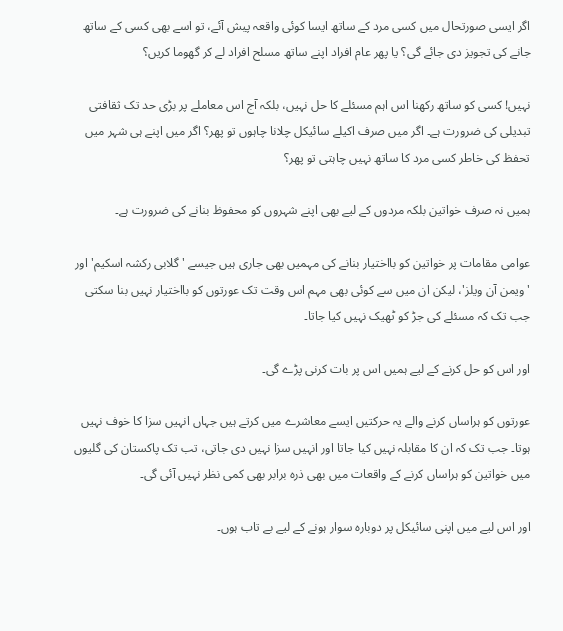اگر ایسی صورتحال میں کسی مرد کے ساتھ ایسا کوئی واقعہ پیش آئے، تو اسے بھی کسی کے ساتھ جانے کی تجویز دی جائے گی؟ یا پھر عام افراد اپنے ساتھ مسلح افراد لے کر گھوما کریں؟

نہیں! کسی کو ساتھ رکھنا اس اہم مسئلے کا حل نہیں، بلکہ آج اس معاملے پر بڑی حد تک ثقافتی تبدیلی کی ضرورت ہے۔ اگر میں صرف اکیلے سائیکل چلانا چاہوں تو پھر؟ اگر میں اپنے ہی شہر میں تحفظ کی خاطر کسی مرد کا ساتھ نہیں چاہتی تو پھر؟

ہمیں نہ صرف خواتین بلکہ مردوں کے لیے بھی اپنے شہروں کو محفوظ بنانے کی ضرورت ہے۔

عوامی مقامات پر خواتین کو بااختیار بنانے کی مہمیں بھی جاری ہیں جیسے 'گلابی رکشہ اسکیم' اور 'ویمن آن ویلز'، لیکن ان میں سے کوئی بھی مہم اس وقت تک عورتوں کو بااختیار نہیں بنا سکتی جب تک کہ مسئلے کی جڑ کو ٹھیک نہیں کیا جاتا۔

اور اس کو حل کرنے کے لیے ہمیں اس پر بات کرنی پڑے گی۔

عورتوں کو ہراساں کرنے والے یہ حرکتیں ایسے معاشرے میں کرتے ہیں جہاں انہیں سزا کا خوف نہیں ہوتا۔ جب تک کہ ان کا مقابلہ نہیں کیا جاتا اور انہیں سزا نہیں دی جاتی، تب تک پاکستان کی گلیوں میں خواتین کو ہراساں کرنے کے واقعات میں بھی ذرہ برابر بھی کمی نظر نہیں آئی گی۔

اور اس لیے میں اپنی سائیکل پر دوبارہ سوار ہونے کے لیے بے تاب ہوں۔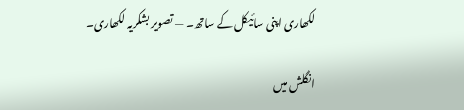لکھاری اپنی سائیکل کے ساتھ۔ — تصویر بشکریہ لکھاری۔

انگلش میں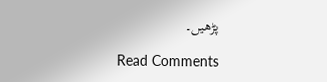پڑھیں۔

Read Comments